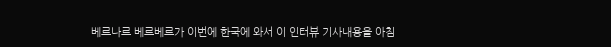베르나르 베르베르가 이번에 한국에 와서 이 인터뷰 기사내용을 아침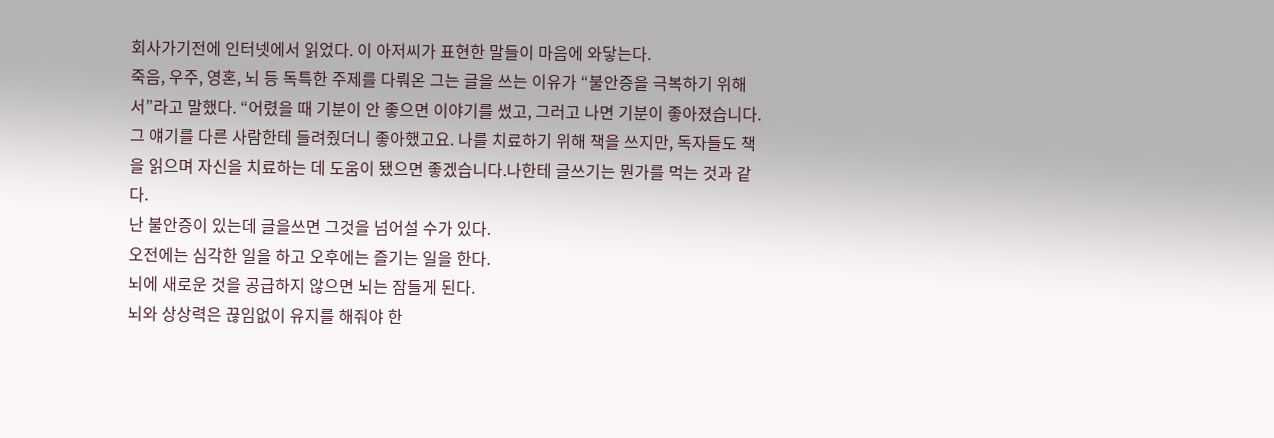회사가기전에 인터넷에서 읽었다. 이 아저씨가 표현한 말들이 마음에 와닿는다.
죽음, 우주, 영혼, 뇌 등 독특한 주제를 다뤄온 그는 글을 쓰는 이유가 “불안증을 극복하기 위해서”라고 말했다. “어렸을 때 기분이 안 좋으면 이야기를 썼고, 그러고 나면 기분이 좋아졌습니다. 그 얘기를 다른 사람한테 들려줬더니 좋아했고요. 나를 치료하기 위해 책을 쓰지만, 독자들도 책을 읽으며 자신을 치료하는 데 도움이 됐으면 좋겠습니다.나한테 글쓰기는 뭔가를 먹는 것과 같다.
난 불안증이 있는데 글을쓰면 그것을 넘어설 수가 있다.
오전에는 심각한 일을 하고 오후에는 즐기는 일을 한다.
뇌에 새로운 것을 공급하지 않으면 뇌는 잠들게 된다.
뇌와 상상력은 끊임없이 유지를 해줘야 한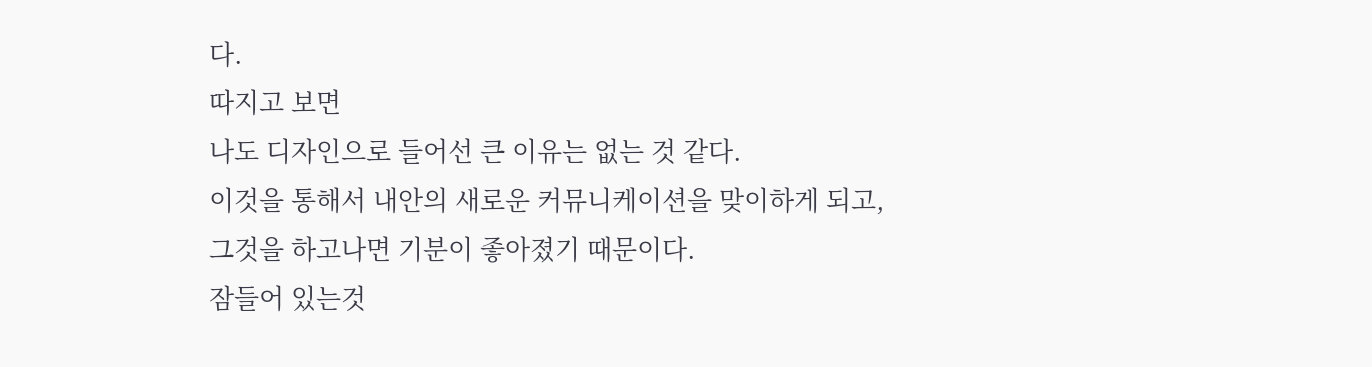다.
따지고 보면
나도 디자인으로 들어선 큰 이유는 없는 것 같다.
이것을 통해서 내안의 새로운 커뮤니케이션을 맞이하게 되고,
그것을 하고나면 기분이 좋아졌기 때문이다.
잠들어 있는것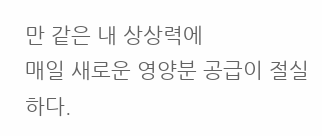만 같은 내 상상력에
매일 새로운 영양분 공급이 절실하다.